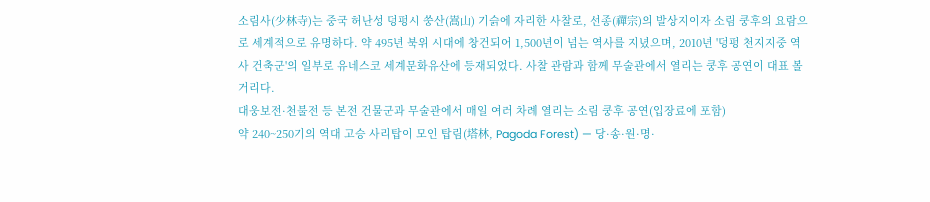소림사(少林寺)는 중국 허난성 덩펑시 쑹산(嵩山) 기슭에 자리한 사찰로, 선종(禪宗)의 발상지이자 소림 쿵후의 요람으로 세계적으로 유명하다. 약 495년 북위 시대에 창건되어 1,500년이 넘는 역사를 지녔으며, 2010년 '덩펑 천지지중 역사 건축군'의 일부로 유네스코 세계문화유산에 등재되었다. 사찰 관람과 함께 무술관에서 열리는 쿵후 공연이 대표 볼거리다.
대웅보전·천불전 등 본전 건물군과 무술관에서 매일 여러 차례 열리는 소림 쿵후 공연(입장료에 포함)
약 240~250기의 역대 고승 사리탑이 모인 탑림(塔林, Pagoda Forest) — 당·송·원·명·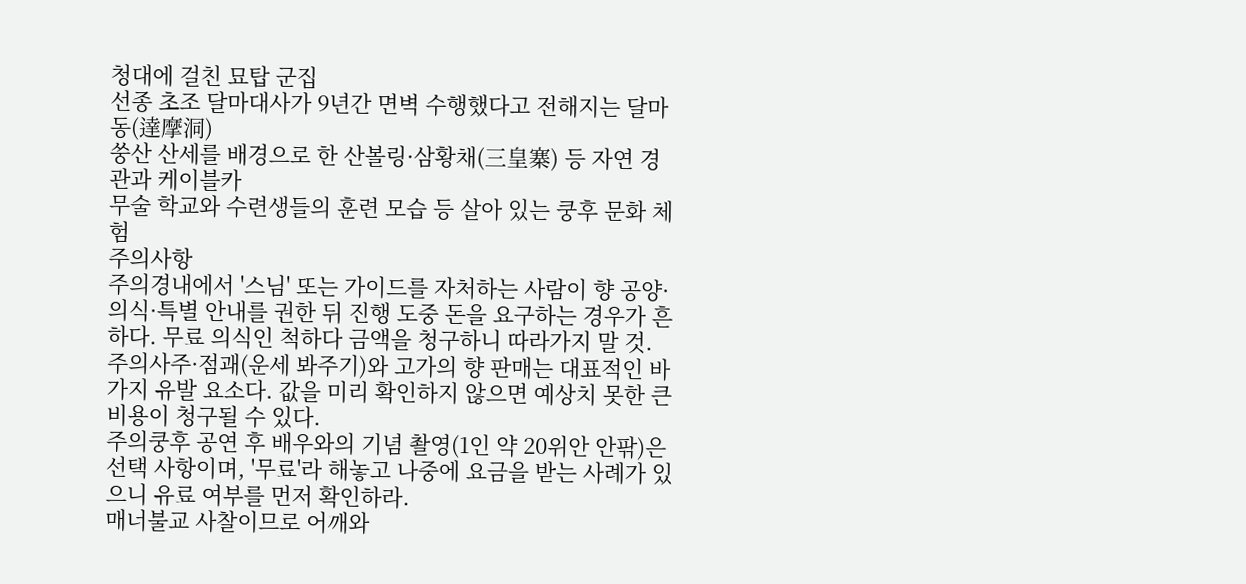청대에 걸친 묘탑 군집
선종 초조 달마대사가 9년간 면벽 수행했다고 전해지는 달마동(達摩洞)
쑹산 산세를 배경으로 한 산볼링·삼황채(三皇寨) 등 자연 경관과 케이블카
무술 학교와 수련생들의 훈련 모습 등 살아 있는 쿵후 문화 체험
주의사항
주의경내에서 '스님' 또는 가이드를 자처하는 사람이 향 공양·의식·특별 안내를 권한 뒤 진행 도중 돈을 요구하는 경우가 흔하다. 무료 의식인 척하다 금액을 청구하니 따라가지 말 것.
주의사주·점괘(운세 봐주기)와 고가의 향 판매는 대표적인 바가지 유발 요소다. 값을 미리 확인하지 않으면 예상치 못한 큰 비용이 청구될 수 있다.
주의쿵후 공연 후 배우와의 기념 촬영(1인 약 20위안 안팎)은 선택 사항이며, '무료'라 해놓고 나중에 요금을 받는 사례가 있으니 유료 여부를 먼저 확인하라.
매너불교 사찰이므로 어깨와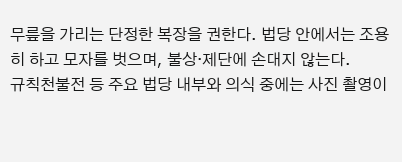무릎을 가리는 단정한 복장을 권한다. 법당 안에서는 조용히 하고 모자를 벗으며, 불상·제단에 손대지 않는다.
규칙천불전 등 주요 법당 내부와 의식 중에는 사진 촬영이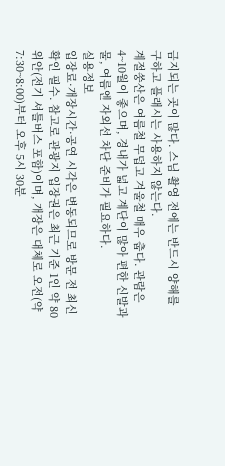금지되는 곳이 많다. 스님 촬영 전에는 반드시 양해를 구하고 플래시는 사용하지 않는다.
계절쑹산은 여름철 무덥고 겨울철 매우 춥다. 관람은 4~10월이 좋으며, 경내가 넓고 계단이 많아 편한 신발과 물, 여름엔 자외선 차단 준비가 필요하다.
실용정보
입장료·개장시간·공연 시각은 변동되므로 방문 전 최신 확인 필수. 참고로 관광지 입장권은 최근 기준 1인 약 80위안(전기 셔틀버스 포함)이며, 개장은 대체로 오전(약 7:30~8:00)부터 오후 5시 30분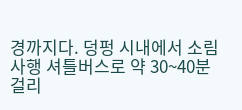경까지다. 덩펑 시내에서 소림사행 셔틀버스로 약 30~40분 걸리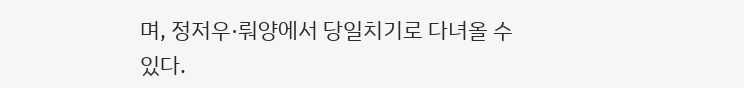며, 정저우·뤄양에서 당일치기로 다녀올 수 있다.